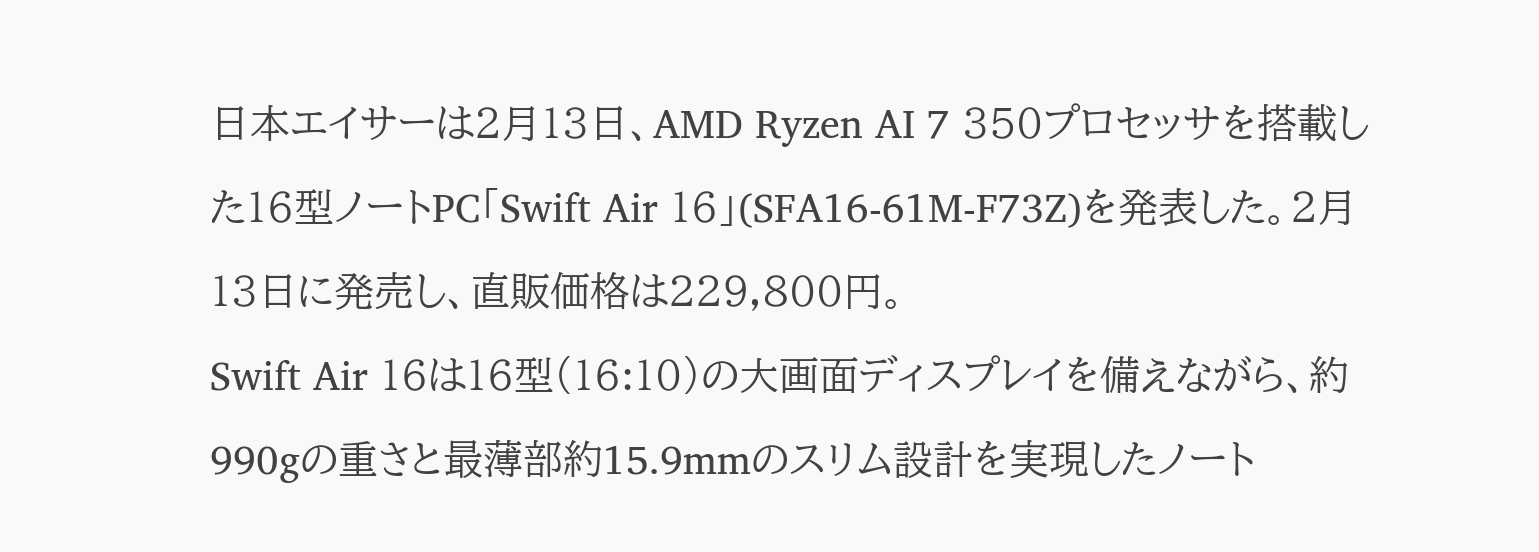日本エイサーは2月13日、AMD Ryzen AI 7 350プロセッサを搭載した16型ノートPC「Swift Air 16」(SFA16-61M-F73Z)を発表した。2月13日に発売し、直販価格は229,800円。
Swift Air 16は16型(16:10)の大画面ディスプレイを備えながら、約990gの重さと最薄部約15.9mmのスリム設計を実現したノート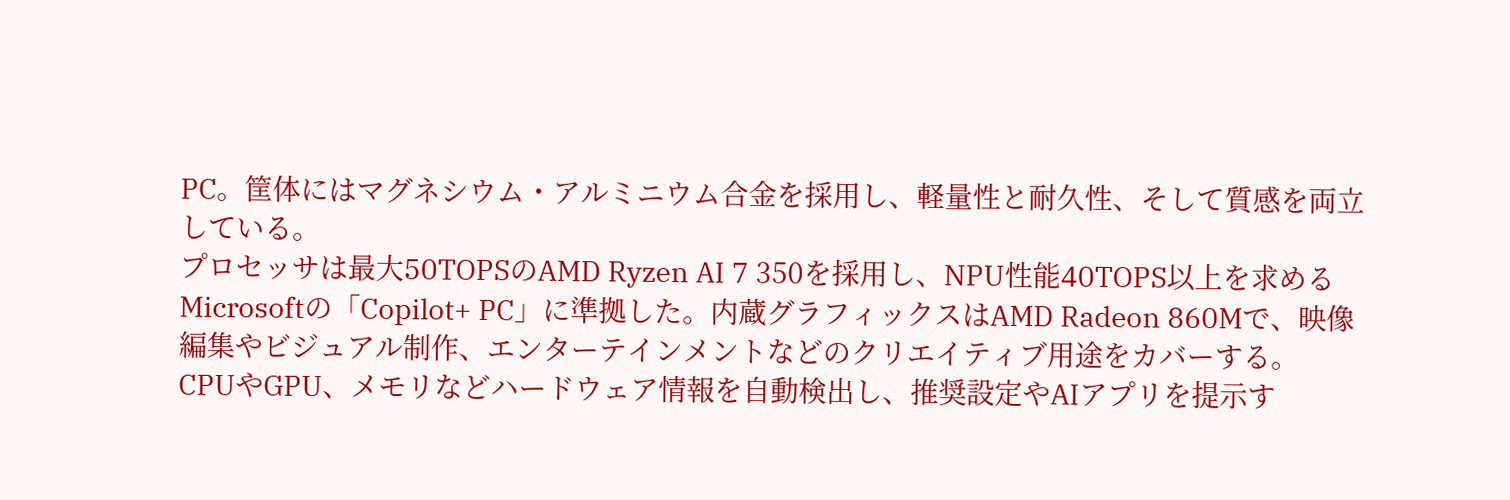PC。筐体にはマグネシウム・アルミニウム合金を採用し、軽量性と耐久性、そして質感を両立している。
プロセッサは最大50TOPSのAMD Ryzen AI 7 350を採用し、NPU性能40TOPS以上を求めるMicrosoftの「Copilot+ PC」に準拠した。内蔵グラフィックスはAMD Radeon 860Mで、映像編集やビジュアル制作、エンターテインメントなどのクリエイティブ用途をカバーする。
CPUやGPU、メモリなどハードウェア情報を自動検出し、推奨設定やAIアプリを提示す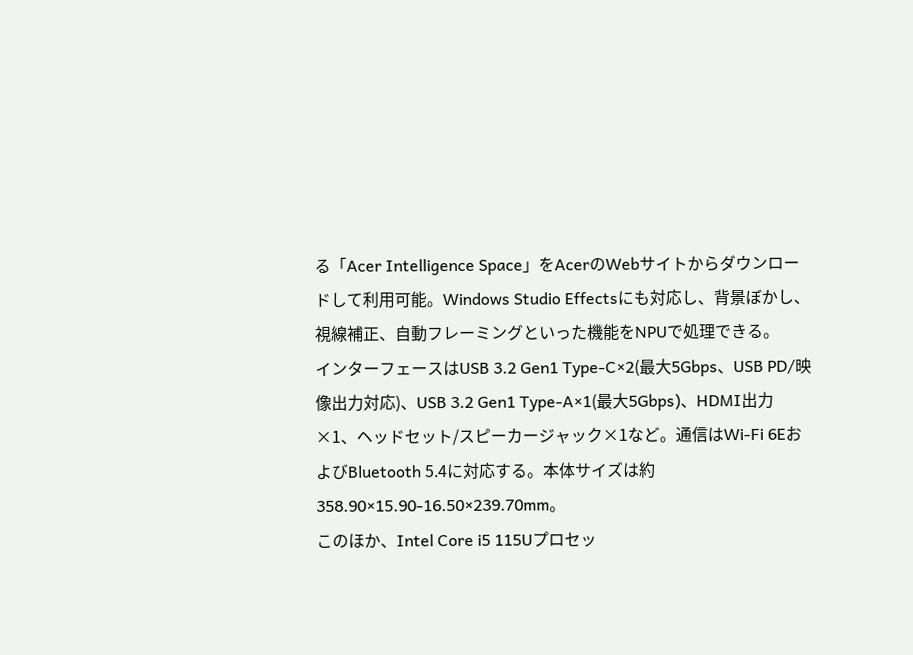る「Acer Intelligence Space」をAcerのWebサイトからダウンロードして利用可能。Windows Studio Effectsにも対応し、背景ぼかし、視線補正、自動フレーミングといった機能をNPUで処理できる。
インターフェースはUSB 3.2 Gen1 Type-C×2(最大5Gbps、USB PD/映像出力対応)、USB 3.2 Gen1 Type-A×1(最大5Gbps)、HDMI出力×1、ヘッドセット/スピーカージャック×1など。通信はWi-Fi 6EおよびBluetooth 5.4に対応する。本体サイズは約358.90×15.90-16.50×239.70mm。
このほか、Intel Core i5 115Uプロセッ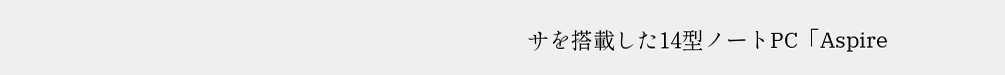サを搭載した14型ノートPC「Aspire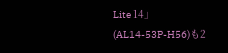Lite 14」(AL14-53P-H56)も2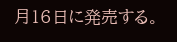月16日に発売する。